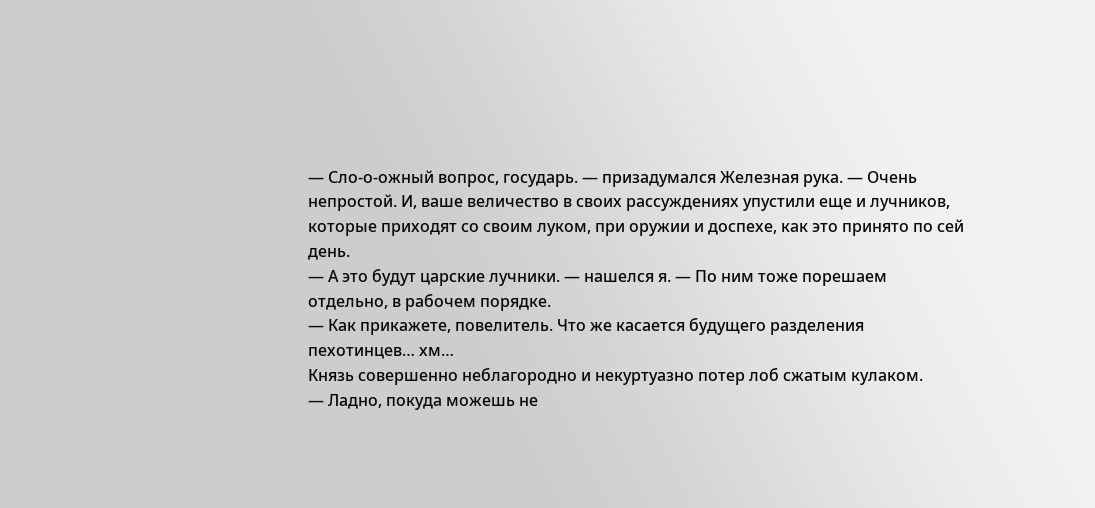— Сло-о-ожный вопрос, государь. — призадумался Железная рука. — Очень непростой. И, ваше величество в своих рассуждениях упустили еще и лучников, которые приходят со своим луком, при оружии и доспехе, как это принято по сей день.
— А это будут царские лучники. — нашелся я. — По ним тоже порешаем отдельно, в рабочем порядке.
— Как прикажете, повелитель. Что же касается будущего разделения пехотинцев… хм…
Князь совершенно неблагородно и некуртуазно потер лоб сжатым кулаком.
— Ладно, покуда можешь не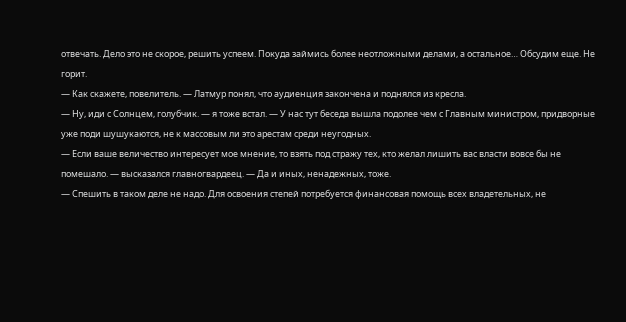отвечать. Дело это не скорое, решить успеем. Покуда займись более неотложными делами, а остальное… Обсудим еще. Не горит.
— Как скажете, повелитель. — Латмур понял, что аудиенция закончена и поднялся из кресла.
— Ну, иди с Солнцем, голубчик. — я тоже встал. — У нас тут беседа вышла подолее чем с Главным министром, придворные уже поди шушукаются, не к массовым ли это арестам среди неугодных.
— Если ваше величество интересует мое мнение, то взять под стражу тех, кто желал лишить вас власти вовсе бы не помешало. — высказался главногвардеец. — Да и иных, ненадежных, тоже.
— Спешить в таком деле не надо. Для освоения степей потребуется финансовая помощь всех владетельных, не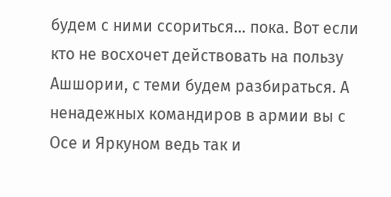будем с ними ссориться… пока. Вот если кто не восхочет действовать на пользу Ашшории, с теми будем разбираться. А ненадежных командиров в армии вы с Осе и Яркуном ведь так и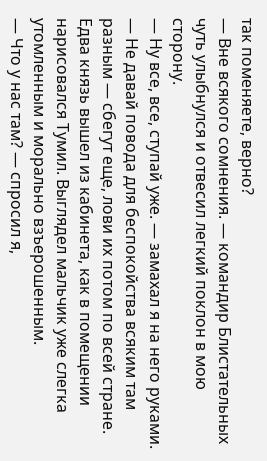так поменяете, верно?
— Вне всякого сомнения. — командир Блистательных чуть улыбнулся и отвесил легкий поклон в мою сторону.
— Ну все, все, ступай уже. — замахал я на него руками. — Не давай повода для беспокойства всяким там разным — сбегут еще, лови их потом по всей стране.
Едва князь вышел из кабинета, как в помещении нарисовался Тумил. Выглядел мальчик уже слегка утомленным и морально взъерошенным.
— Что у нас там? — спросил я,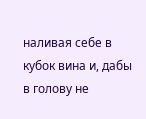наливая себе в кубок вина и, дабы в голову не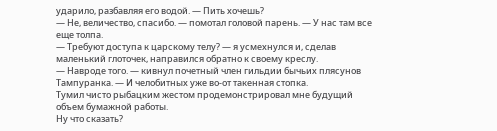ударило, разбавляя его водой. — Пить хочешь?
— Не, величество, спасибо. — помотал головой парень. — У нас там все еще толпа.
— Требуют доступа к царскому телу? — я усмехнулся и, сделав маленький глоточек, направился обратно к своему креслу.
— Навроде того. — кивнул почетный член гильдии бычьих плясунов Тампуранка. — И челобитных уже во-от такенная стопка.
Тумил чисто рыбацким жестом продемонстрировал мне будущий объем бумажной работы.
Ну что сказать?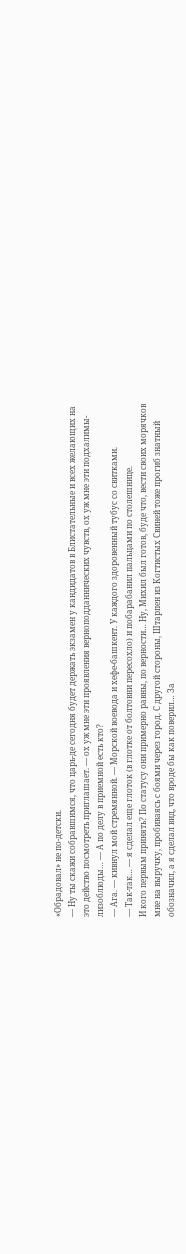«Обрадовал» не по-детски.
— Ну ты скажи собравшимся, что царь-де сегодня будет держать экзамен у кандидатов в Блистательные и всех желающих на это действо посмотреть приглашает. — ох уж мне эти проявления верноподданнических чувств, ох уж мне эти подхалимы-лизоблюды… — А по делу в приемной есть кто?
— Ага. — кивнул мой стремянной. — Морской воевода и хефе-башкент. У каждого здоровенный тубус со свитками.
— Так-так… — я сделал еще глоток (в глотке от болтовни пересохло) и побарабанил пальцами по столешнице.
И кого первым принять? По статусу они примерно равны, по верности… Ну, Михил был готов, буде что, вести своих морячков мне на выручку, пробиваясь с боями через город. С другой стороны, Штарпен из Когтистых Свиней тоже прогиб знатный обозначил, а я сделал вид, что вроде бы как поверил… За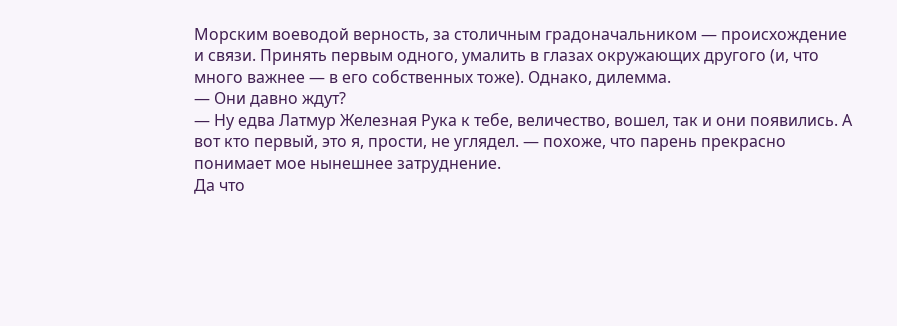Морским воеводой верность, за столичным градоначальником — происхождение и связи. Принять первым одного, умалить в глазах окружающих другого (и, что много важнее — в его собственных тоже). Однако, дилемма.
— Они давно ждут?
— Ну едва Латмур Железная Рука к тебе, величество, вошел, так и они появились. А вот кто первый, это я, прости, не углядел. — похоже, что парень прекрасно понимает мое нынешнее затруднение.
Да что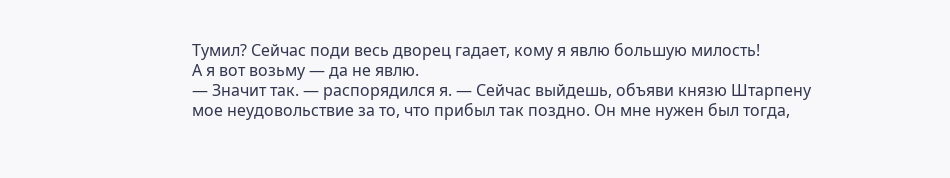Тумил? Сейчас поди весь дворец гадает, кому я явлю большую милость!
А я вот возьму — да не явлю.
— Значит так. — распорядился я. — Сейчас выйдешь, объяви князю Штарпену мое неудовольствие за то, что прибыл так поздно. Он мне нужен был тогда,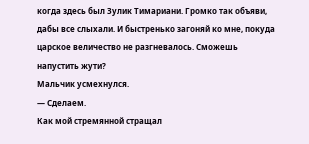когда здесь был Зулик Тимариани. Громко так объяви, дабы все слыхали. И быстренько загоняй ко мне, покуда царское величество не разгневалось. Сможешь напустить жути?
Мальчик усмехнулся.
— Сделаем.
Как мой стремянной стращал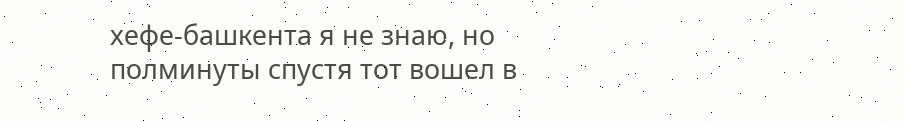хефе-башкента я не знаю, но полминуты спустя тот вошел в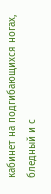кабинет на подгибающихся ногах, бледный и с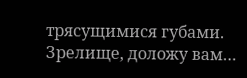трясущимися губами. Зрелище, доложу вам…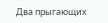Два прыгающих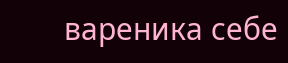вареника себе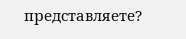представляете?